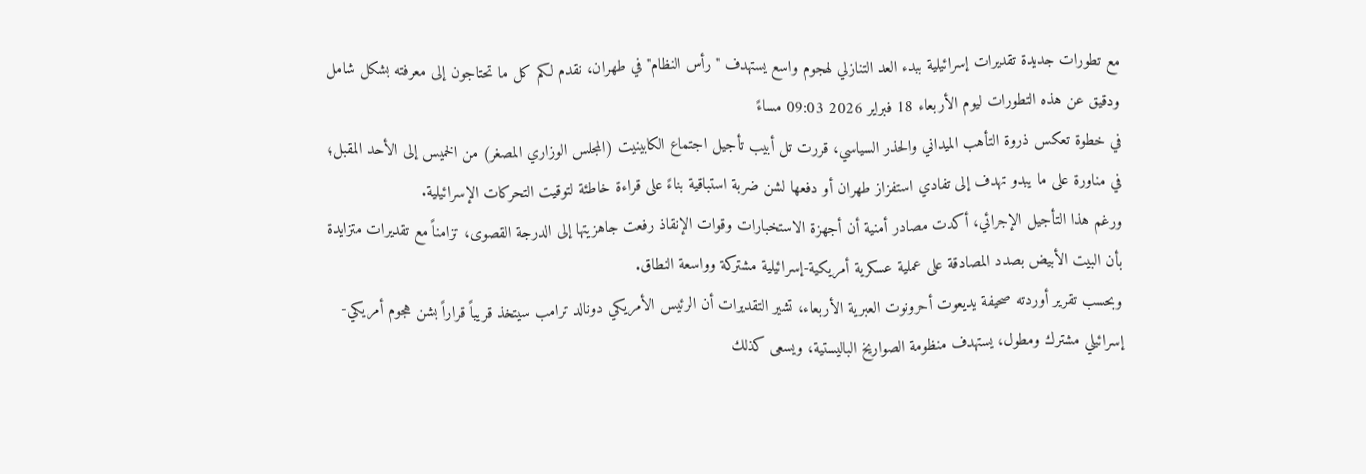مع تطورات جديدة تقديرات إسرائيلية ببدء العد التنازلي لهجوم واسع يستهدف "رأس النظام" في طهران، نقدم لكم كل ما تحتاجون إلى معرفته بشكل شامل ودقيق عن هذه التطورات ليوم الأربعاء 18 فبراير 2026 09:03 مساءً
في خطوة تعكس ذروة التأهب الميداني والحذر السياسي، قررت تل أبيب تأجيل اجتماع الكابينيت (المجلس الوزاري المصغر) من الخميس إلى الأحد المقبل؛ في مناورة على ما يبدو تهدف إلى تفادي استفزاز طهران أو دفعها لشن ضربة استباقية بناءً على قراءة خاطئة لتوقيت التحركات الإسرائيلية.
ورغم هذا التأجيل الإجرائي، أكدت مصادر أمنية أن أجهزة الاستخبارات وقوات الإنقاذ رفعت جاهزيتها إلى الدرجة القصوى، تزامناً مع تقديرات متزايدة بأن البيت الأبيض بصدد المصادقة على عملية عسكرية أمريكية-إسرائيلية مشتركة وواسعة النطاق.
وبحسب تقرير أوردته صحيفة يديعوت أحرونوت العبرية الأربعاء، تشير التقديرات أن الرئيس الأمريكي دونالد ترامب سيتخذ قريباً قراراً بشن هجوم أمريكي-إسرائيلي مشترك ومطول، يستهدف منظومة الصواريخ الباليستية، ويسعى كذلك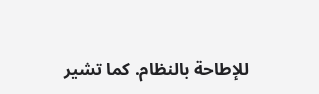للإطاحة بالنظام. كما تشير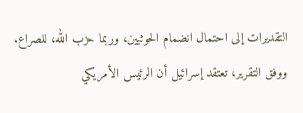التقديرات إلى احتمال انضمام الحوثيين، وربما حزب الله، للصراع.
ووفق التقرير، تعتقد إسرائيل أن الرئيس الأمريكي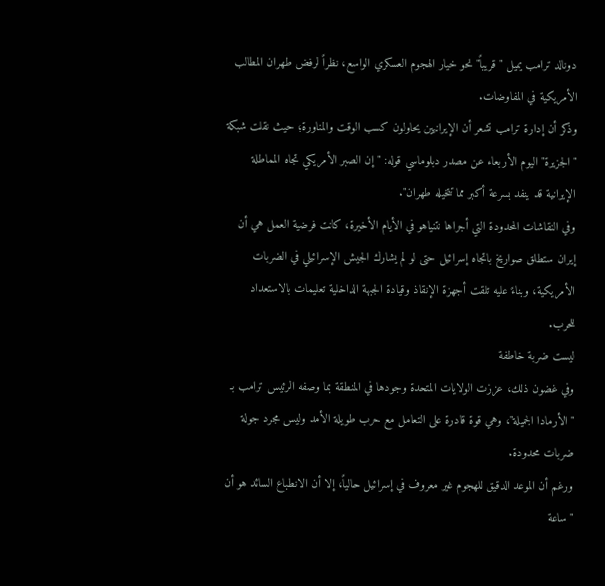دونالد ترامب يميل "قريباً" نحو خيار الهجوم العسكري الواسع، نظراً لرفض طهران المطالب الأمريكية في المفاوضات.
وذكر أن إدارة ترامب تشعر أن الإيرانيين يحاولون كسب الوقت والمناورة؛ حيث نقلت شبكة "الجزيرة" اليوم الأربعاء عن مصدر دبلوماسي قوله: "إن الصبر الأمريكي تجاه المماطلة الإيرانية قد ينفد بسرعة أكبر مما تتخيله طهران".
وفي النقاشات المحدودة التي أجراها نتنياهو في الأيام الأخيرة، كانت فرضية العمل هي أن إيران ستطلق صواريخ باتجاه إسرائيل حتى لو لم يشارك الجيش الإسرائيلي في الضربات الأمريكية، وبناءً عليه تلقت أجهزة الإنقاذ وقيادة الجبهة الداخلية تعليمات بالاستعداد للحرب.
ليست ضربة خاطفة
وفي غضون ذلك، عززت الولايات المتحدة وجودها في المنطقة بما وصفه الرئيس ترامب بـ "الأرمادا الجميلة"، وهي قوة قادرة على التعامل مع حرب طويلة الأمد وليس مجرد جولة ضربات محدودة.
ورغم أن الموعد الدقيق للهجوم غير معروف في إسرائيل حالياً، إلا أن الانطباع السائد هو أن "ساعة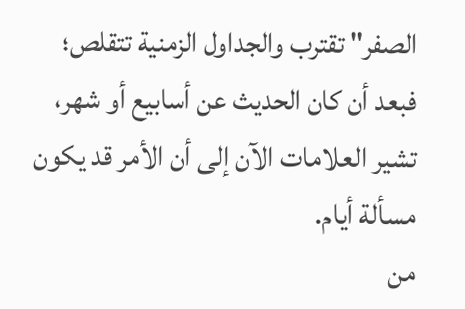الصفر" تقترب والجداول الزمنية تتقلص؛ فبعد أن كان الحديث عن أسابيع أو شهر، تشير العلامات الآن إلى أن الأمر قد يكون مسألة أيام.
من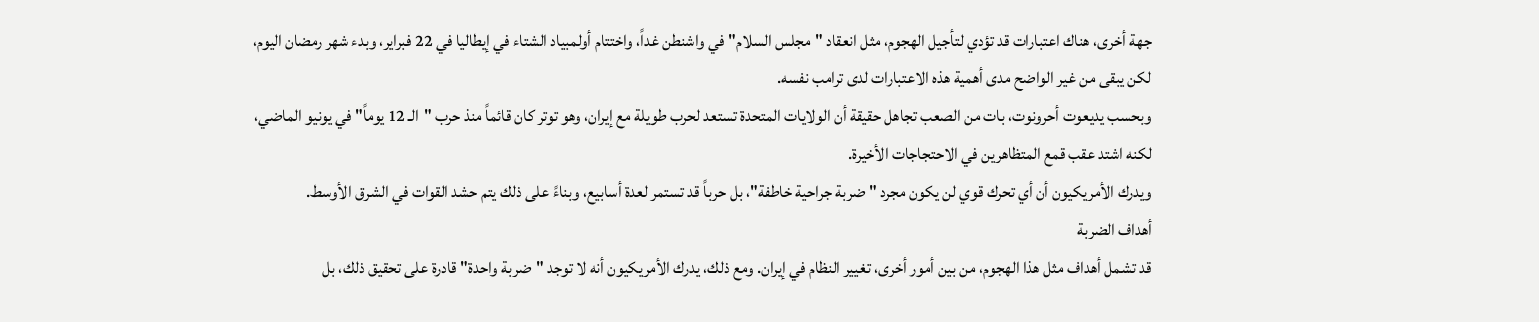جهة أخرى، هناك اعتبارات قد تؤدي لتأجيل الهجوم، مثل انعقاد "مجلس السلام" في واشنطن غداً، واختتام أولمبياد الشتاء في إيطاليا في 22 فبراير، وبدء شهر رمضان اليوم، لكن يبقى من غير الواضح مدى أهمية هذه الاعتبارات لدى ترامب نفسه.
وبحسب يديعوت أحرونوت، بات من الصعب تجاهل حقيقة أن الولايات المتحدة تستعد لحرب طويلة مع إيران، وهو توتر كان قائماً منذ حرب "الـ 12 يوماً" في يونيو الماضي، لكنه اشتد عقب قمع المتظاهرين في الاحتجاجات الأخيرة.
ويدرك الأمريكيون أن أي تحرك قوي لن يكون مجرد " ضربة جراحية خاطفة"، بل حرباً قد تستمر لعدة أسابيع، وبناءً على ذلك يتم حشد القوات في الشرق الأوسط.
أهداف الضربة
قد تشمل أهداف مثل هذا الهجوم، من بين أمور أخرى، تغيير النظام في إيران. ومع ذلك، يدرك الأمريكيون أنه لا توجد "ضربة واحدة" قادرة على تحقيق ذلك، بل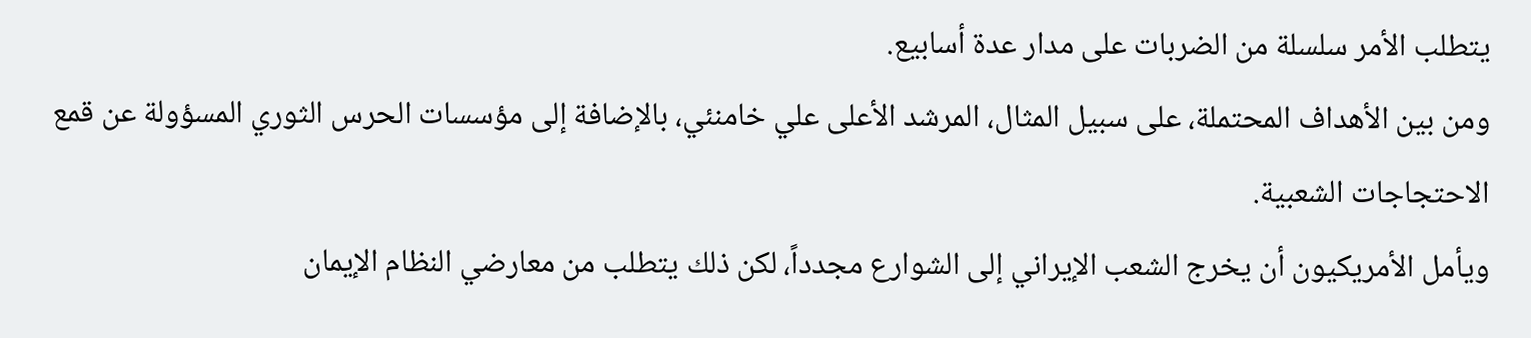يتطلب الأمر سلسلة من الضربات على مدار عدة أسابيع.
ومن بين الأهداف المحتملة، على سبيل المثال، المرشد الأعلى علي خامنئي، بالإضافة إلى مؤسسات الحرس الثوري المسؤولة عن قمع الاحتجاجات الشعبية.
ويأمل الأمريكيون أن يخرج الشعب الإيراني إلى الشوارع مجدداً، لكن ذلك يتطلب من معارضي النظام الإيمان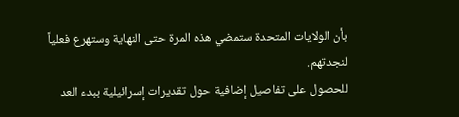بأن الولايات المتحدة ستمضي هذه المرة حتى النهاية وستهرع فعلياً لنجدتهم.
للحصول على تفاصيل إضافية حول تقديرات إسرائيلية ببدء العد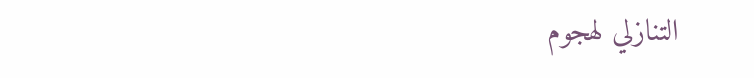التنازلي لهجوم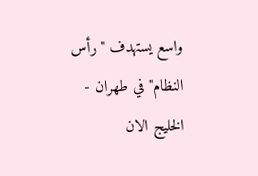واسع يستهدف "رأس النظام" في طهران - الخليج الان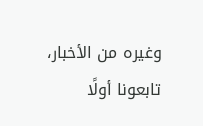وغيره من الأخبار، تابعونا أولًا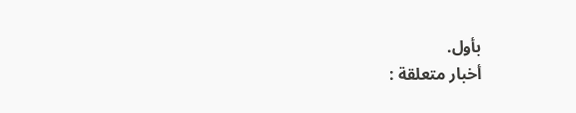بأول.
أخبار متعلقة :